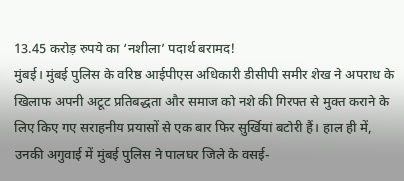13.45 करोड़ रुपये का ‘नशीला’ पदार्थ बरामद!
मुंबई। मुंबई पुलिस के वरिष्ठ आईपीएस अधिकारी डीसीपी समीर शेख ने अपराध के खिलाफ अपनी अटूट प्रतिबद्धता और समाज को नशे की गिरफ्त से मुक्त कराने के लिए किए गए सराहनीय प्रयासों से एक बार फिर सुर्खियां बटोरी हैं। हाल ही में, उनकी अगुवाई में मुंबई पुलिस ने पालघर जिले के वसई-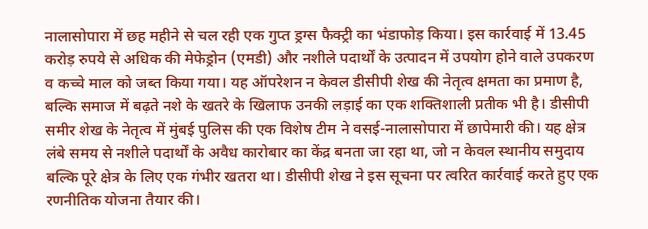नालासोपारा में छह महीने से चल रही एक गुप्त ड्रग्स फैक्ट्री का भंडाफोड़ किया। इस कार्रवाई में 13.45 करोड़ रुपये से अधिक की मेफेड्रोन (एमडी) और नशीले पदार्थों के उत्पादन में उपयोग होने वाले उपकरण व कच्चे माल को जब्त किया गया। यह ऑपरेशन न केवल डीसीपी शेख की नेतृत्व क्षमता का प्रमाण है, बल्कि समाज में बढ़ते नशे के खतरे के खिलाफ उनकी लड़ाई का एक शक्तिशाली प्रतीक भी है। डीसीपी समीर शेख के नेतृत्व में मुंबई पुलिस की एक विशेष टीम ने वसई-नालासोपारा में छापेमारी की। यह क्षेत्र लंबे समय से नशीले पदार्थों के अवैध कारोबार का केंद्र बनता जा रहा था, जो न केवल स्थानीय समुदाय बल्कि पूरे क्षेत्र के लिए एक गंभीर खतरा था। डीसीपी शेख ने इस सूचना पर त्वरित कार्रवाई करते हुए एक रणनीतिक योजना तैयार की।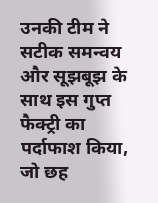उनकी टीम ने सटीक समन्वय और सूझबूझ के साथ इस गुप्त फैक्ट्री का पर्दाफाश किया, जो छह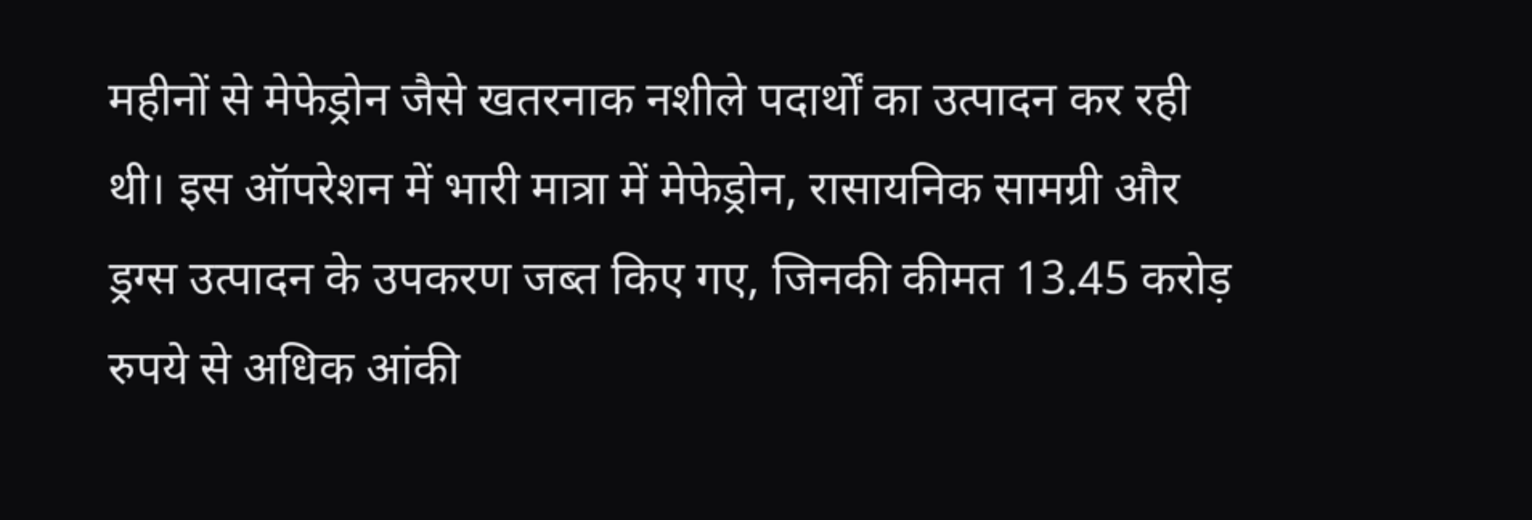महीनों से मेफेड्रोन जैसे खतरनाक नशीले पदार्थों का उत्पादन कर रही थी। इस ऑपरेशन में भारी मात्रा में मेफेड्रोन, रासायनिक सामग्री और ड्रग्स उत्पादन के उपकरण जब्त किए गए, जिनकी कीमत 13.45 करोड़ रुपये से अधिक आंकी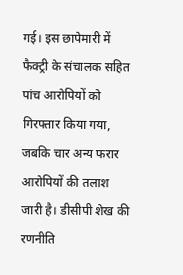गई। इस छापेमारी में फैक्ट्री के संचालक सहित पांच आरोपियों को गिरफ्तार किया गया, जबकि चार अन्य फरार आरोपियों की तलाश जारी है। डीसीपी शेख की रणनीति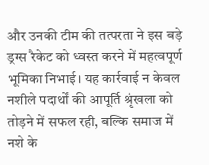और उनकी टीम की तत्परता ने इस बड़े ड्रग्स रैकेट को ध्वस्त करने में महत्वपूर्ण भूमिका निभाई। यह कार्रवाई न केवल नशीले पदार्थों की आपूर्ति श्रृंखला को तोड़ने में सफल रही, बल्कि समाज में नशे के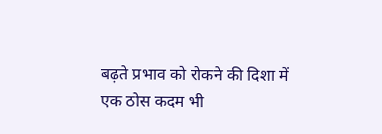बढ़ते प्रभाव को रोकने की दिशा में एक ठोस कदम भी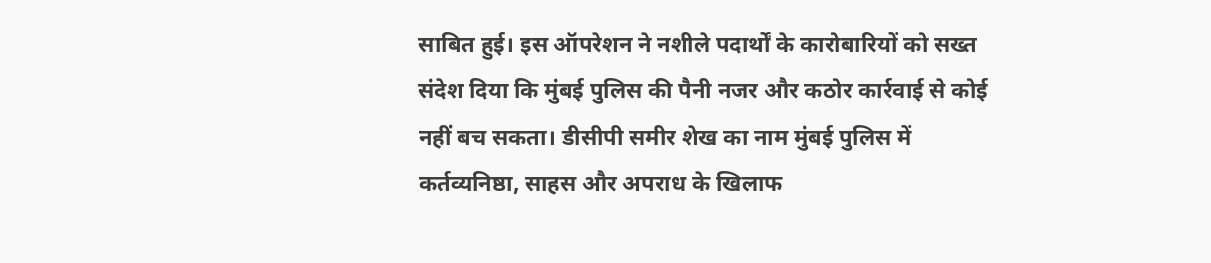साबित हुई। इस ऑपरेशन ने नशीले पदार्थों के कारोबारियों को सख्त संदेश दिया कि मुंबई पुलिस की पैनी नजर और कठोर कार्रवाई से कोई नहीं बच सकता। डीसीपी समीर शेख का नाम मुंबई पुलिस में कर्तव्यनिष्ठा, साहस और अपराध के खिलाफ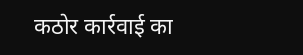कठोर कार्रवाई का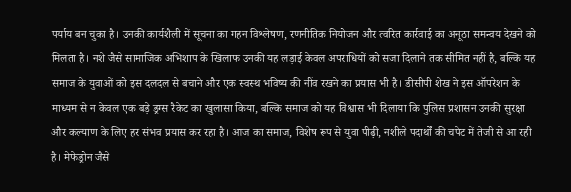पर्याय बन चुका है। उनकी कार्यशैली में सूचना का गहन विश्लेषण, रणनीतिक नियोजन और त्वरित कार्रवाई का अनूठा समन्वय देखने को मिलता है। नशे जैसे सामाजिक अभिशाप के खिलाफ उनकी यह लड़ाई केवल अपराधियों को सजा दिलाने तक सीमित नहीं है, बल्कि यह समाज के युवाओं को इस दलदल से बचाने और एक स्वस्थ भविष्य की नींव रखने का प्रयास भी है। डीसीपी शेख ने इस ऑपरेशन के माध्यम से न केवल एक बड़े ड्रग्स रैकेट का खुलासा किया, बल्कि समाज को यह विश्वास भी दिलाया कि पुलिस प्रशासन उनकी सुरक्षा और कल्याण के लिए हर संभव प्रयास कर रहा है। आज का समाज, विशेष रूप से युवा पीढ़ी, नशीले पदार्थों की चपेट में तेजी से आ रही है। मेफेड्रोन जैसे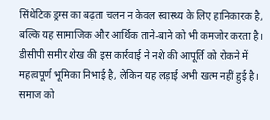सिंथेटिक ड्रग्स का बढ़ता चलन न केवल स्वास्थ्य के लिए हानिकारक है, बल्कि यह सामाजिक और आर्थिक ताने-बाने को भी कमजोर करता है। डीसीपी समीर शेख की इस कार्रवाई ने नशे की आपूर्ति को रोकने में महत्वपूर्ण भूमिका निभाई है, लेकिन यह लड़ाई अभी खत्म नहीं हुई है। समाज को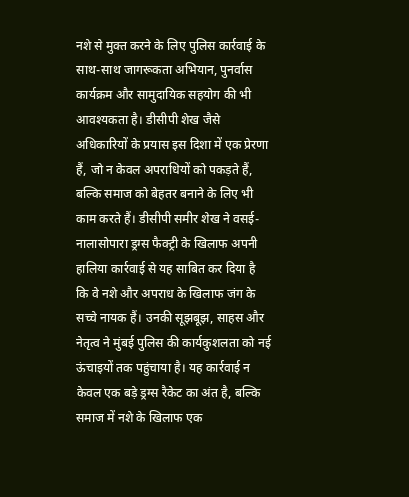नशे से मुक्त करने के लिए पुलिस कार्रवाई के साथ-साथ जागरूकता अभियान, पुनर्वास कार्यक्रम और सामुदायिक सहयोग की भी आवश्यकता है। डीसीपी शेख जैसे अधिकारियों के प्रयास इस दिशा में एक प्रेरणा हैं, जो न केवल अपराधियों को पकड़ते हैं, बल्कि समाज को बेहतर बनाने के लिए भी काम करते हैं। डीसीपी समीर शेख ने वसई-नालासोपारा ड्रग्स फैक्ट्री के खिलाफ अपनी हालिया कार्रवाई से यह साबित कर दिया है कि वे नशे और अपराध के खिलाफ जंग के सच्चे नायक हैं। उनकी सूझबूझ, साहस और नेतृत्व ने मुंबई पुलिस की कार्यकुशलता को नई ऊंचाइयों तक पहुंचाया है। यह कार्रवाई न केवल एक बड़े ड्रग्स रैकेट का अंत है, बल्कि समाज में नशे के खिलाफ एक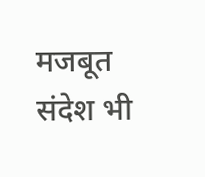मजबूत संदेश भी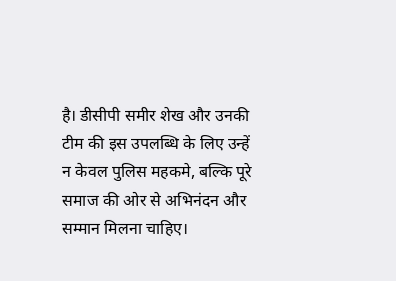है। डीसीपी समीर शेख और उनकी टीम की इस उपलब्धि के लिए उन्हें न केवल पुलिस महकमे, बल्कि पूरे समाज की ओर से अभिनंदन और सम्मान मिलना चाहिए।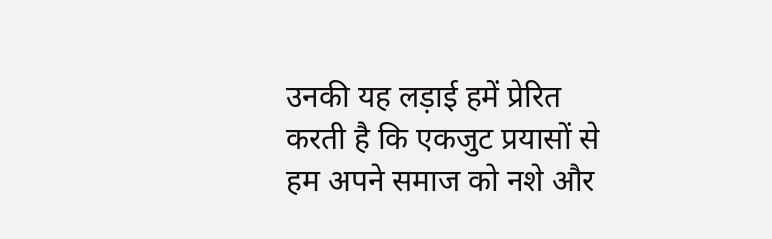उनकी यह लड़ाई हमें प्रेरित करती है कि एकजुट प्रयासों से हम अपने समाज को नशे और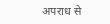अपराध से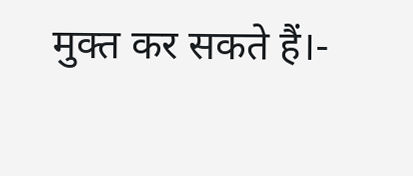मुक्त कर सकते हैं।-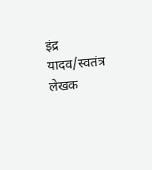इंद्र यादव/स्वतंत्र लेखक